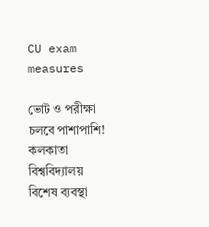CU exam measures

ভোট ও পরীক্ষা চলবে পাশাপাশি! কলকাতা বিশ্ববিদ্যালয় বিশেষ ব্যবস্থা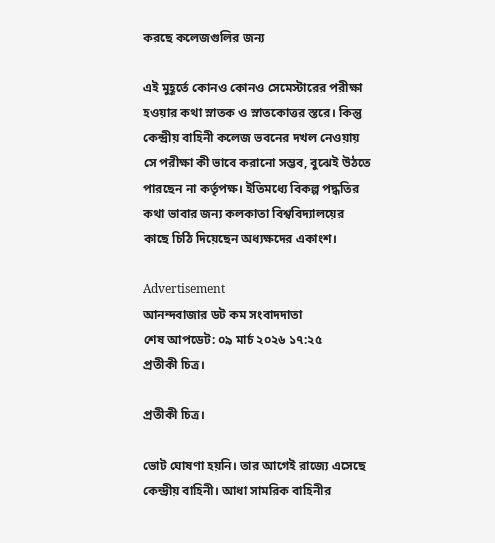করছে কলেজগুলির জন্য

এই মুহূর্তে কোনও কোনও সেমেস্টারের পরীক্ষা হওয়ার কথা স্নাতক ও স্নাতকোত্তর স্তরে। কিন্তু কেন্দ্রীয় বাহিনী কলেজ ভবনের দখল নেওয়ায় সে পরীক্ষা কী ভাবে করানো সম্ভব, বুঝেই উঠতে পারছেন না কর্তৃপক্ষ। ইতিমধ্যে বিকল্প পদ্ধতির কথা ভাবার জন্য কলকাতা বিশ্ববিদ্যালয়ের কাছে চিঠি দিয়েছেন অধ্যক্ষদের একাংশ।

Advertisement
আনন্দবাজার ডট কম সংবাদদাতা
শেষ আপডেট: ০৯ মার্চ ২০২৬ ১৭:২৫
প্রতীকী চিত্র।

প্রতীকী চিত্র।

ভোট ঘোষণা হয়নি। তার আগেই রাজ্যে এসেছে কেন্দ্রীয় বাহিনী। আধা সামরিক বাহিনীর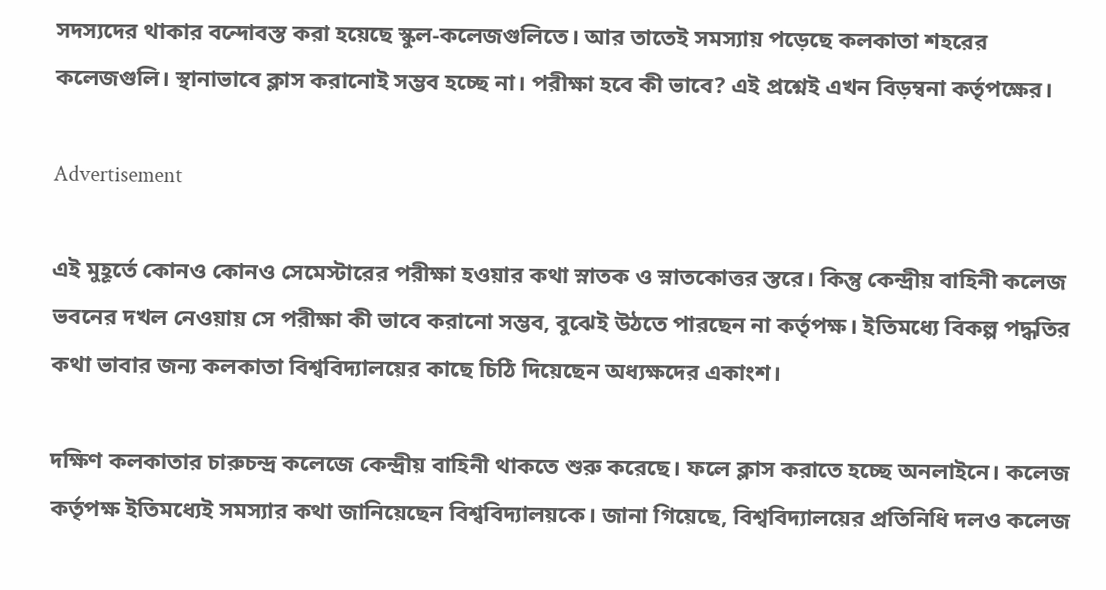সদস্যদের থাকার বন্দোবস্ত করা হয়েছে স্কুল-কলেজগুলিতে। আর তাতেই সমস্যায় পড়েছে কলকাতা শহরের কলেজগুলি। স্থানাভাবে ক্লাস করানোই সম্ভব হচ্ছে না। পরীক্ষা হবে কী ভাবে? এই প্রশ্নেই এখন বিড়ম্বনা কর্তৃপক্ষের।

Advertisement

এই মুহূর্তে কোনও কোনও সেমেস্টারের পরীক্ষা হওয়ার কথা স্নাতক ও স্নাতকোত্তর স্তরে। কিন্তু কেন্দ্রীয় বাহিনী কলেজ ভবনের দখল নেওয়ায় সে পরীক্ষা কী ভাবে করানো সম্ভব, বুঝেই উঠতে পারছেন না কর্তৃপক্ষ। ইতিমধ্যে বিকল্প পদ্ধতির কথা ভাবার জন্য কলকাতা বিশ্ববিদ্যালয়ের কাছে চিঠি দিয়েছেন অধ্যক্ষদের একাংশ।

দক্ষিণ কলকাতার চারুচন্দ্র কলেজে কেন্দ্রীয় বাহিনী থাকতে শুরু করেছে। ফলে ক্লাস করাতে হচ্ছে অনলাইনে। কলেজ কর্তৃপক্ষ ইতিমধ্যেই সমস্যার কথা জানিয়েছেন বিশ্ববিদ্যালয়কে। জানা গিয়েছে, বিশ্ববিদ্যালয়ের প্রতিনিধি দলও কলেজ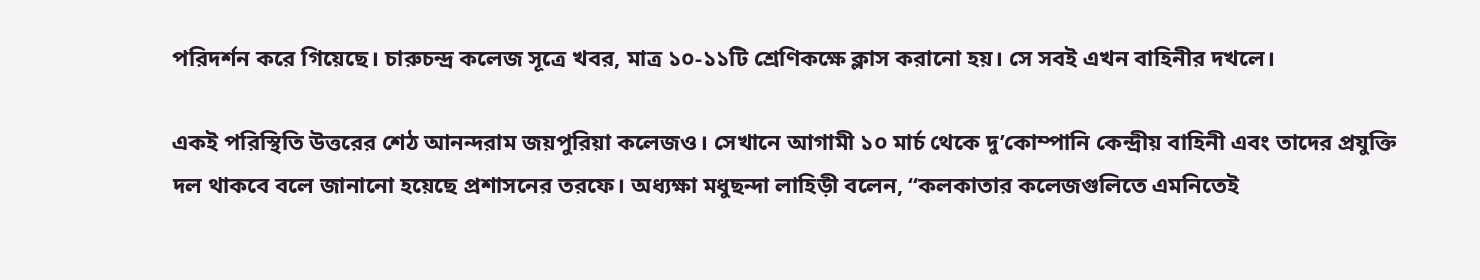পরিদর্শন করে গিয়েছে। চারুচন্দ্র কলেজ সূত্রে খবর, মাত্র ১০-১১টি শ্রেণিকক্ষে ক্লাস করানো হয়। সে সবই এখন বাহিনীর দখলে।

একই পরিস্থিতি উত্তরের শেঠ আনন্দরাম জয়পুরিয়া কলেজও। সেখানে আগামী ১০ মার্চ থেকে দু’কোম্পানি কেন্দ্রীয় বাহিনী এবং তাদের প্রযুক্তি দল থাকবে বলে জানানো হয়েছে প্রশাসনের তরফে। অধ্যক্ষা মধুছন্দা লাহিড়ী বলেন, “কলকাতার কলেজগুলিতে এমনিতেই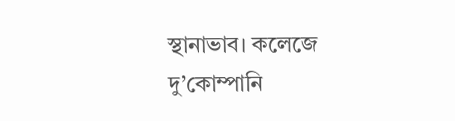স্থানাভাব। কলেজে দু’কোম্পানি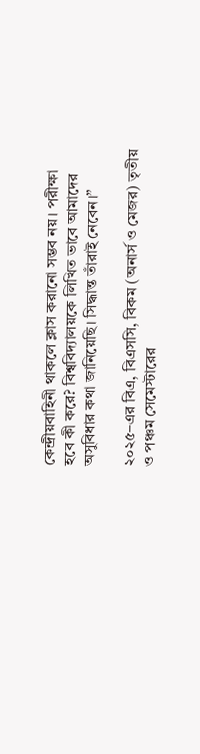কেন্দ্রীয়বাহিনী থাকলে ক্লাস করানো সম্ভব নয়। পরীক্ষা হবে কী করে? বিশ্ববিদ্যালয়কে লিখিত ভাবে আমাদের অসুবিধার কথা জানিয়েছি। সিদ্ধান্ত তাঁরাই নেবেন।”

২০২৫–এর বিএ, বিএসসি, বিকম (অনার্স ও মেজর) তৃতীয় ও পঞ্চম সেমেস্টারের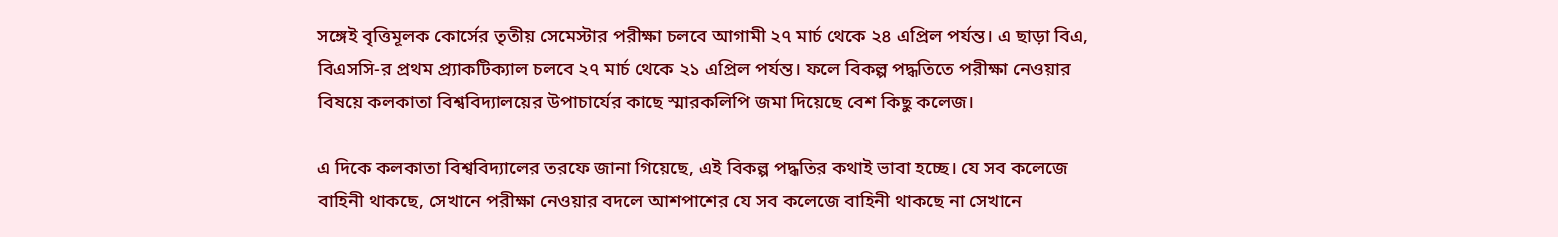সঙ্গেই বৃত্তিমূলক কোর্সের তৃতীয় সেমেস্টার পরীক্ষা চলবে আগামী ২৭ মার্চ থেকে ২৪ এপ্রিল পর্যন্ত। এ ছাড়া বিএ, বিএসসি-র প্রথম প্র্যাকটিক্যাল চলবে ২৭ মার্চ থেকে ২১ এপ্রিল পর্যন্ত। ফলে বিকল্প পদ্ধতিতে পরীক্ষা নেওয়ার বিষয়ে কলকাতা বিশ্ববিদ্যালয়ের উপাচার্যের কাছে স্মারকলিপি জমা দিয়েছে বেশ কিছু কলেজ।

এ দিকে কলকাতা বিশ্ববিদ্যালের তরফে জানা গিয়েছে, এই বিকল্প পদ্ধতির কথাই ভাবা হচ্ছে। যে সব কলেজে বাহিনী থাকছে, সেখানে পরীক্ষা নেওয়ার বদলে আশপাশের যে সব কলেজে বাহিনী থাকছে না সেখানে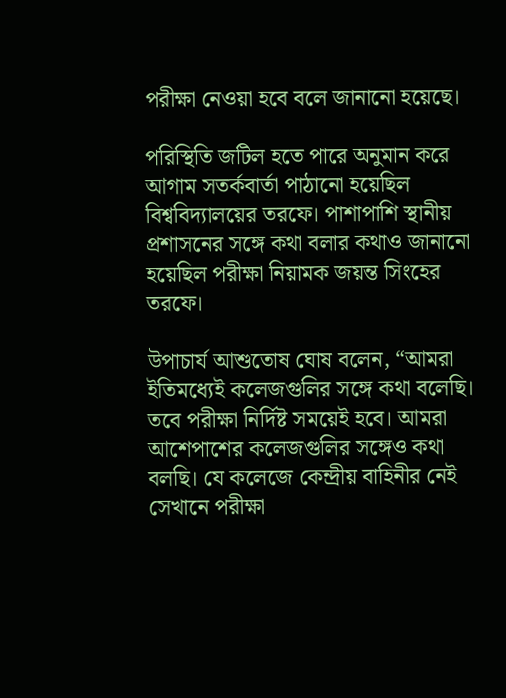পরীক্ষা নেওয়া হবে বলে জানানো হয়েছে।

পরিস্থিতি জটিল হতে পারে অনুমান করে আগাম সতর্কবার্তা পাঠানো হয়েছিল বিশ্ববিদ্যালয়ের তরফে। পাশাপাশি স্থানীয় প্রশাসনের সঙ্গে কথা বলার কথাও জানানো হয়েছিল পরীক্ষা নিয়ামক জয়ন্ত সিংহের তরফে।

উপাচার্য আশুতোষ ঘোষ বলেন, “আমরা ইতিমধ্যেই কলেজগুলির সঙ্গে কথা বলেছি। তবে পরীক্ষা নির্দিষ্ট সময়েই হবে। আমরা আশেপাশের কলেজগুলির সঙ্গেও কথা বলছি। যে কলেজে কেন্দ্রীয় বাহিনীর নেই সেখানে পরীক্ষা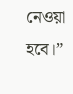নেওয়া হবে।”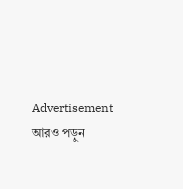Advertisement
আরও পড়ুন